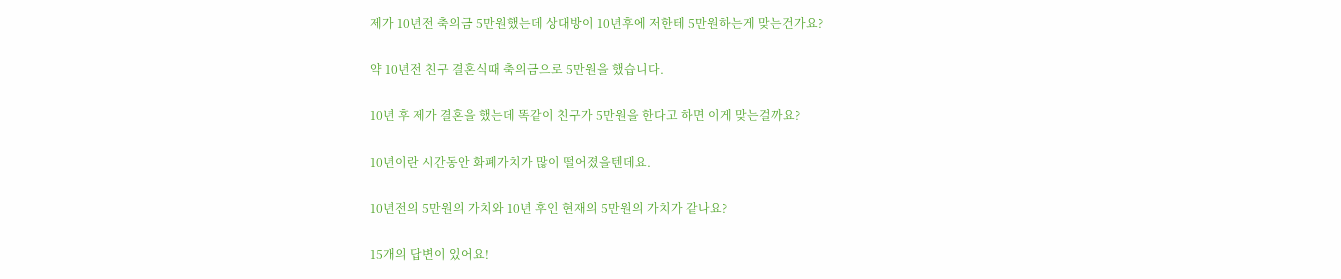제가 10년전 축의금 5만원했는데 상대방이 10년후에 저한테 5만원하는게 맞는건가요?

약 10년전 친구 결혼식때 축의금으로 5만원을 했습니다.

10년 후 제가 결혼을 했는데 똑같이 친구가 5만원을 한다고 하면 이게 맞는걸까요?

10년이란 시간동안 화폐가치가 많이 떨어졌을텐데요.

10년전의 5만원의 가치와 10년 후인 현재의 5만원의 가치가 같나요?

15개의 답변이 있어요!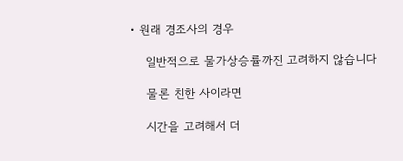• 원래 경조사의 경우

    일반적으로 물가상승률까진 고려하지 않습니다

    물론 친한 사이라면

    시간을 고려해서 더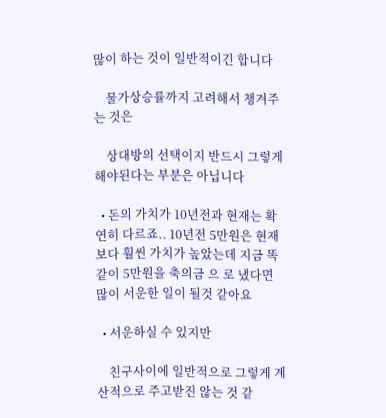많이 하는 것이 일반적이긴 합니다

    물가상승률까지 고려해서 챙겨주는 것은

    상대방의 선택이지 반드시 그렇게 해야된다는 부분은 아닙니다

  • 돈의 가치가 10년전과 현재는 확연히 다르죠.. 10년전 5만원은 현재 보다 훨씬 가치가 높았는데 지금 똑같이 5만원을 축의금 으 로 냈다면 많이 서운한 일이 될것 같아요

  • 서운하실 수 있지만

    친구사이에 일반적으로 그렇게 계산적으로 주고받진 않는 것 같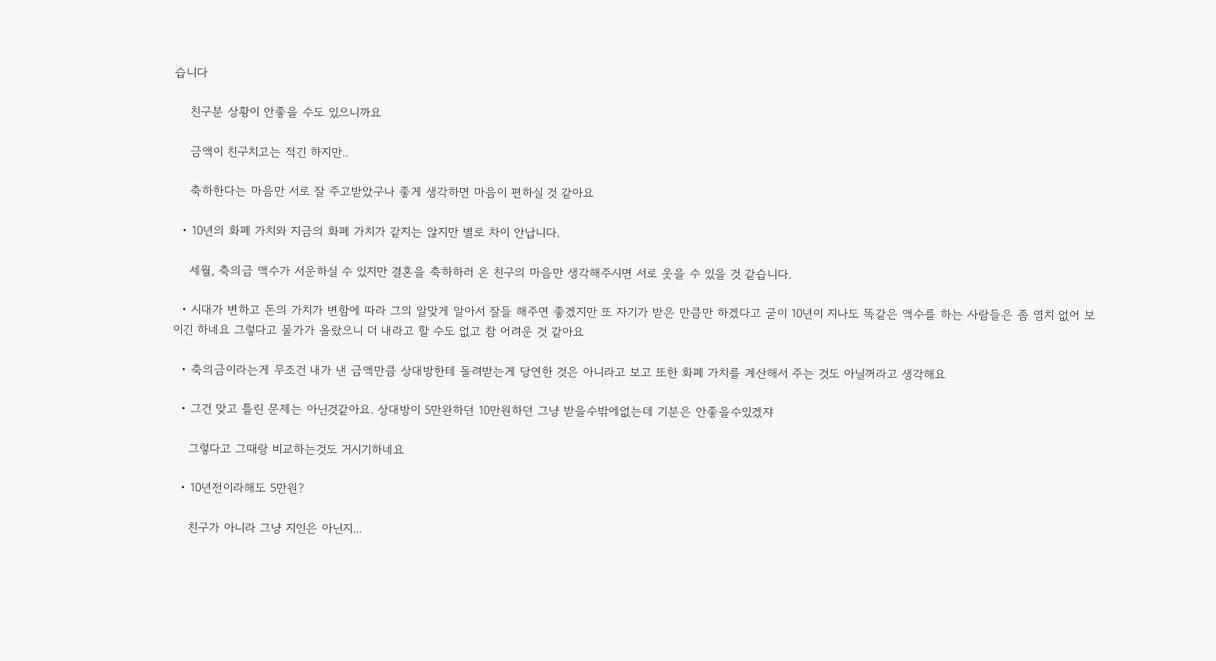습니다

    친구분 상황이 안좋을 수도 있으니까요

    금액이 친구치고는 적긴 하지만..

    축하한다는 마음만 서로 잘 주고받았구나 좋게 생각하면 마음이 편하실 것 같아요

  • 10년의 화폐 가치와 지금의 화폐 가치가 같지는 않지만 별로 차이 안납니다.

    세월, 축의금 액수가 서운하실 수 있지만 결혼을 축하하러 온 친구의 마음만 생각해주시면 서로 웃을 수 있을 것 같습니다.

  • 시대가 변하고 돈의 가치가 변함에 따라 그의 알맞게 알아서 잘들 해주면 좋겠지만 또 자기가 받은 만큼만 하겠다고 굳이 10년이 지나도 똑같은 액수를 하는 사람들은 좀 염치 없어 보이긴 하네요 그렇다고 물가가 올랐으니 더 내라고 할 수도 없고 참 어려운 것 같아요

  • 축의금이라는게 무조건 내가 낸 금액만큼 상대방한테 돌려받는게 당연한 것은 아니라고 보고 또한 화폐 가치를 계산해서 주는 것도 아닐꺼라고 생각해요

  • 그건 맞고 틀린 문제는 아닌것같아요. 상대방이 5만완하던 10만원하던 그냥 받을수밖에없는데 기분은 안좋을수있겠쟈

    그렇다고 그때랑 비교하는것도 거시기하네요

  • 10년전이라해도 5만원?

    친구가 아니라 그냥 지인은 아닌지...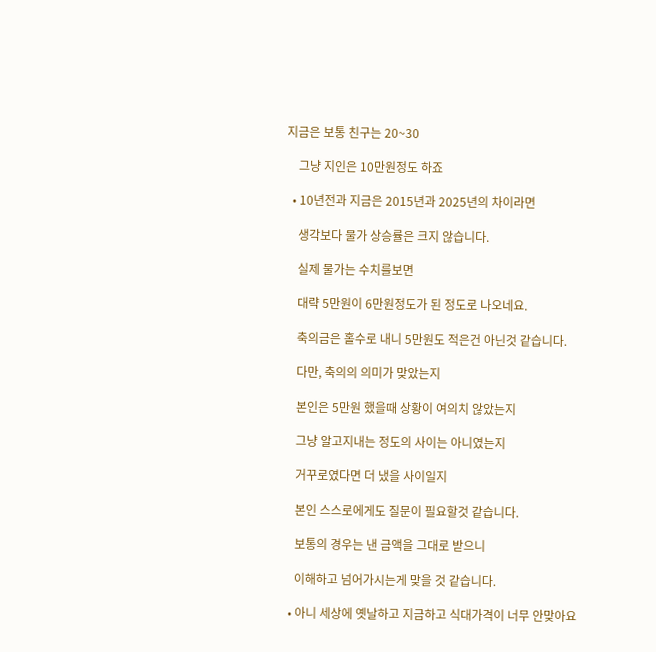지금은 보통 친구는 20~30

    그냥 지인은 10만원정도 하죠

  • 10년전과 지금은 2015년과 2025년의 차이라면

    생각보다 물가 상승률은 크지 않습니다.

    실제 물가는 수치를보면

    대략 5만원이 6만원정도가 된 정도로 나오네요.

    축의금은 홀수로 내니 5만원도 적은건 아닌것 같습니다.

    다만, 축의의 의미가 맞았는지

    본인은 5만원 했을때 상황이 여의치 않았는지

    그냥 알고지내는 정도의 사이는 아니였는지

    거꾸로였다면 더 냈을 사이일지

    본인 스스로에게도 질문이 필요할것 같습니다.

    보통의 경우는 낸 금액을 그대로 받으니

    이해하고 넘어가시는게 맞을 것 같습니다.

  • 아니 세상에 옛날하고 지금하고 식대가격이 너무 안맞아요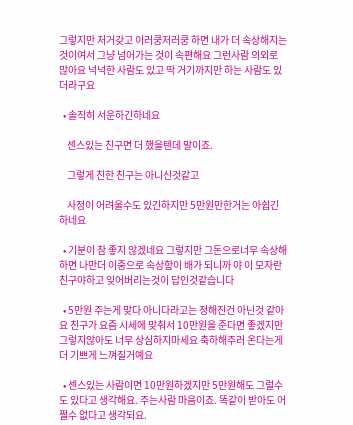그렇지만 저거갖고 이러쿵저러쿵 하면 내가 더 속상해지는 것이여서 그냥 넘어가는 것이 속편해요 그런사람 의외로 많아요 넉넉한 사람도 있고 딱 거기까지만 하는 사람도 있더라구요

  • 솔직히 서운하긴하네요

    센스있는 친구면 더 했을텐데 말이죠.

    그렇게 친한 친구는 아니신것같고

    사정이 어려울수도 있긴하지만 5만원만한거는 아쉽긴하네요

  • 기분이 참 좋지 않겠네요 그렇지만 그돈으로너무 속상해하면 나만더 이중으로 속상함이 배가 되니까 야 이 모자란친구야하고 잊어버리는것이 답인것같습니다

  • 5만원 주는게 맞다 아니다라고는 정해진건 아닌것 같아요 친구가 요즘 시세에 맞춰서 10만원을 준다면 좋겠지만 그렇지않아도 너무 상심하지마세요 축하해주러 온다는게 더 기쁘게 느껴질거예요

  • 센스있는 사람이면 10만원하겠지만 5만원해도 그럴수도 있다고 생각해요. 주는사람 마음이죠. 똑같이 받아도 어쩔수 없다고 생각되요.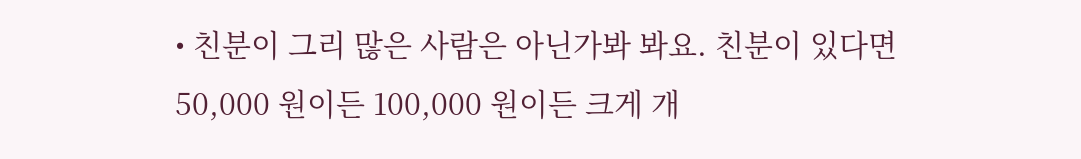• 친분이 그리 많은 사람은 아닌가봐 봐요. 친분이 있다면 50,000 원이든 100,000 원이든 크게 개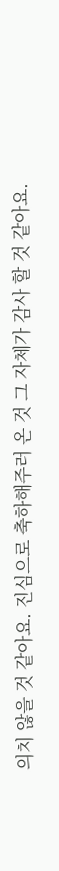의치 않을 것 같아요. 진심으로 축하해주러 온 것 그 자체가 감사 할 것 같아요.